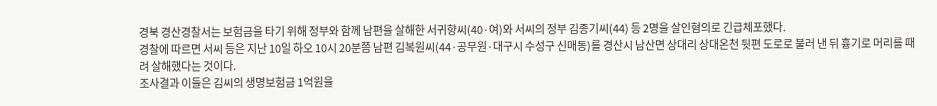경북 경산경찰서는 보험금을 타기 위해 정부와 함께 남편을 살해한 서귀향씨(40·여)와 서씨의 정부 김종기씨(44) 등 2명을 살인혐의로 긴급체포했다.
경찰에 따르면 서씨 등은 지난 10일 하오 10시 20분쯤 남편 김복원씨(44·공무원·대구시 수성구 신매동)를 경산시 남산면 상대리 상대온천 뒷편 도로로 불러 낸 뒤 흉기로 머리를 때려 살해했다는 것이다.
조사결과 이들은 김씨의 생명보험금 1억원을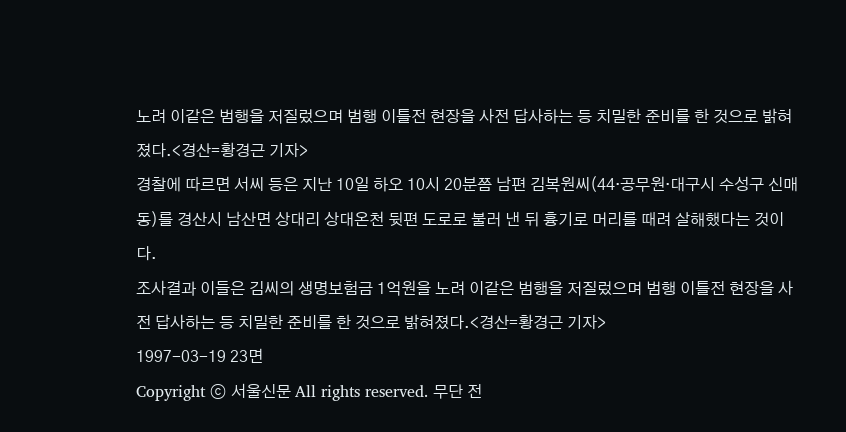노려 이같은 범행을 저질렀으며 범행 이틀전 현장을 사전 답사하는 등 치밀한 준비를 한 것으로 밝혀졌다.<경산=황경근 기자>
경찰에 따르면 서씨 등은 지난 10일 하오 10시 20분쯤 남편 김복원씨(44·공무원·대구시 수성구 신매동)를 경산시 남산면 상대리 상대온천 뒷편 도로로 불러 낸 뒤 흉기로 머리를 때려 살해했다는 것이다.
조사결과 이들은 김씨의 생명보험금 1억원을 노려 이같은 범행을 저질렀으며 범행 이틀전 현장을 사전 답사하는 등 치밀한 준비를 한 것으로 밝혀졌다.<경산=황경근 기자>
1997-03-19 23면
Copyright ⓒ 서울신문 All rights reserved. 무단 전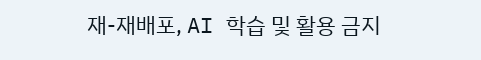재-재배포, AI 학습 및 활용 금지